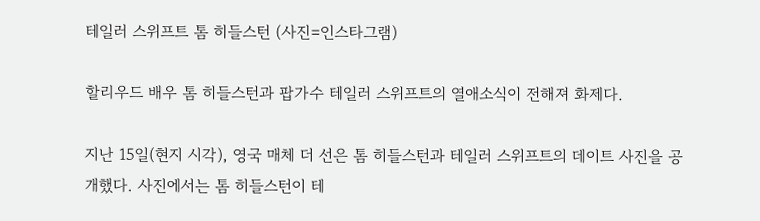테일러 스위프트 톰 히들스턴 (사진=인스타그램)

할리우드 배우 톰 히들스턴과 팝가수 테일러 스위프트의 열애소식이 전해져 화제다.

지난 15일(현지 시각), 영국 매체 더 선은 톰 히들스턴과 테일러 스위프트의 데이트 사진을 공개했다. 사진에서는 톰 히들스턴이 테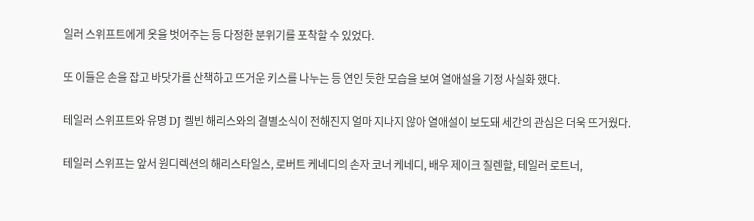일러 스위프트에게 옷을 벗어주는 등 다정한 분위기를 포착할 수 있었다.

또 이들은 손을 잡고 바닷가를 산책하고 뜨거운 키스를 나누는 등 연인 듯한 모습을 보여 열애설을 기정 사실화 했다.

테일러 스위프트와 유명 DJ 켈빈 해리스와의 결별소식이 전해진지 얼마 지나지 않아 열애설이 보도돼 세간의 관심은 더욱 뜨거웠다.

테일러 스위프는 앞서 원디렉션의 해리스타일스, 로버트 케네디의 손자 코너 케네디, 배우 제이크 질렌할, 테일러 로트너,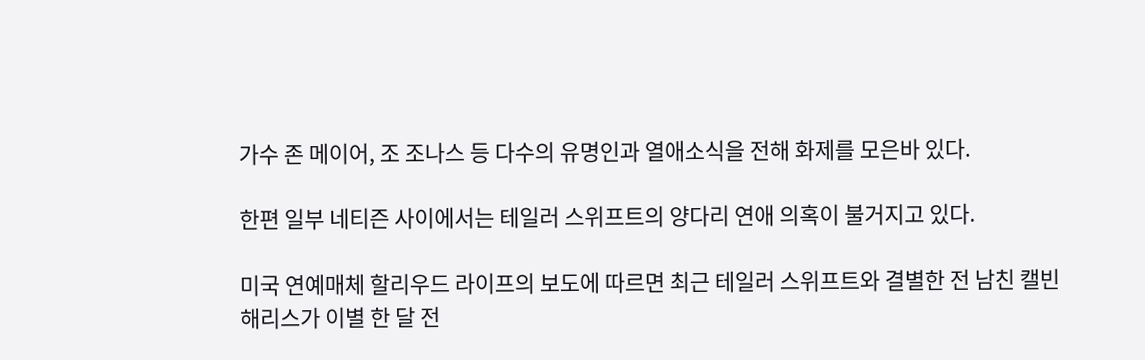가수 존 메이어, 조 조나스 등 다수의 유명인과 열애소식을 전해 화제를 모은바 있다.

한편 일부 네티즌 사이에서는 테일러 스위프트의 양다리 연애 의혹이 불거지고 있다.

미국 연예매체 할리우드 라이프의 보도에 따르면 최근 테일러 스위프트와 결별한 전 남친 캘빈 해리스가 이별 한 달 전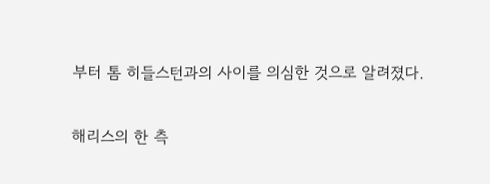부터 톰 히들스턴과의 사이를 의심한 것으로 알려졌다.

해리스의 한 측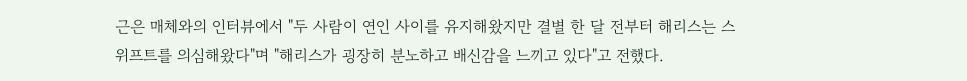근은 매체와의 인터뷰에서 "두 사람이 연인 사이를 유지해왔지만 결별 한 달 전부터 해리스는 스위프트를 의심해왔다"며 "해리스가 굉장히 분노하고 배신감을 느끼고 있다"고 전했다.